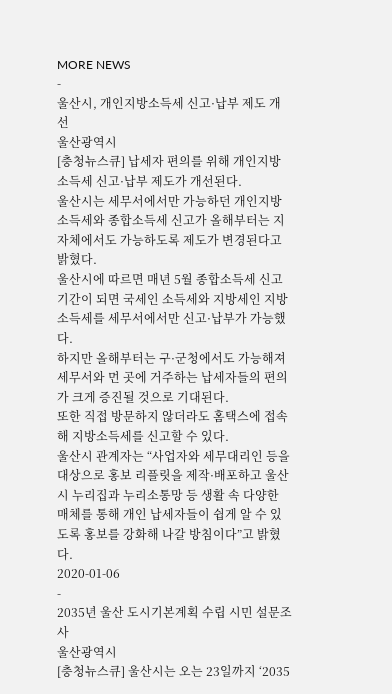MORE NEWS
-
울산시, 개인지방소득세 신고·납부 제도 개선
울산광역시
[충청뉴스큐] 납세자 편의를 위해 개인지방소득세 신고·납부 제도가 개선된다.
울산시는 세무서에서만 가능하던 개인지방소득세와 종합소득세 신고가 올해부터는 지자체에서도 가능하도록 제도가 변경된다고 밝혔다.
울산시에 따르면 매년 5월 종합소득세 신고기간이 되면 국세인 소득세와 지방세인 지방소득세를 세무서에서만 신고·납부가 가능했다.
하지만 올해부터는 구·군청에서도 가능해져 세무서와 먼 곳에 거주하는 납세자들의 편의가 크게 증진될 것으로 기대된다.
또한 직접 방문하지 않더라도 홈택스에 접속해 지방소득세를 신고할 수 있다.
울산시 관계자는 “사업자와 세무대리인 등을 대상으로 홍보 리플릿을 제작·배포하고 울산시 누리집과 누리소통망 등 생활 속 다양한 매체를 통해 개인 납세자들이 쉽게 알 수 있도록 홍보를 강화해 나갈 방침이다”고 밝혔다.
2020-01-06
-
2035년 울산 도시기본계획 수립 시민 설문조사
울산광역시
[충청뉴스큐] 울산시는 오는 23일까지 ‘2035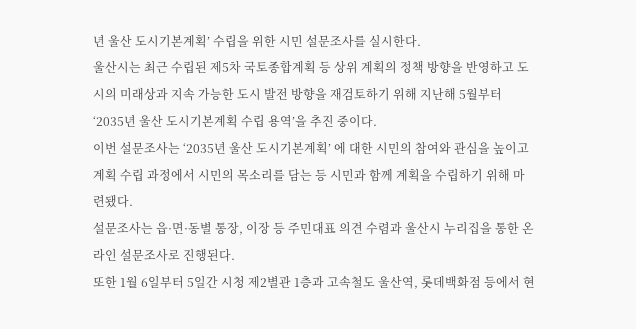년 울산 도시기본계획’ 수립을 위한 시민 설문조사를 실시한다.
울산시는 최근 수립된 제5차 국토종합계획 등 상위 계획의 정책 방향을 반영하고 도시의 미래상과 지속 가능한 도시 발전 방향을 재검토하기 위해 지난해 5월부터 ‘2035년 울산 도시기본계획 수립 용역’을 추진 중이다.
이번 설문조사는 ‘2035년 울산 도시기본계획’ 에 대한 시민의 참여와 관심을 높이고 계획 수립 과정에서 시민의 목소리를 담는 등 시민과 함께 계획을 수립하기 위해 마련됐다.
설문조사는 읍·면·동별 통장, 이장 등 주민대표 의견 수렴과 울산시 누리집을 통한 온라인 설문조사로 진행된다.
또한 1월 6일부터 5일간 시청 제2별관 1층과 고속철도 울산역, 롯데백화점 등에서 현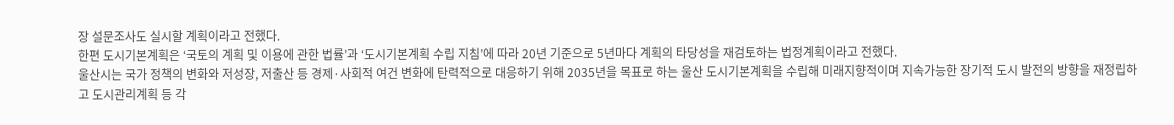장 설문조사도 실시할 계획이라고 전했다.
한편 도시기본계획은 ‘국토의 계획 및 이용에 관한 법률’과 ‘도시기본계획 수립 지침’에 따라 20년 기준으로 5년마다 계획의 타당성을 재검토하는 법정계획이라고 전했다.
울산시는 국가 정책의 변화와 저성장, 저출산 등 경제·사회적 여건 변화에 탄력적으로 대응하기 위해 2035년을 목표로 하는 울산 도시기본계획을 수립해 미래지향적이며 지속가능한 장기적 도시 발전의 방향을 재정립하고 도시관리계획 등 각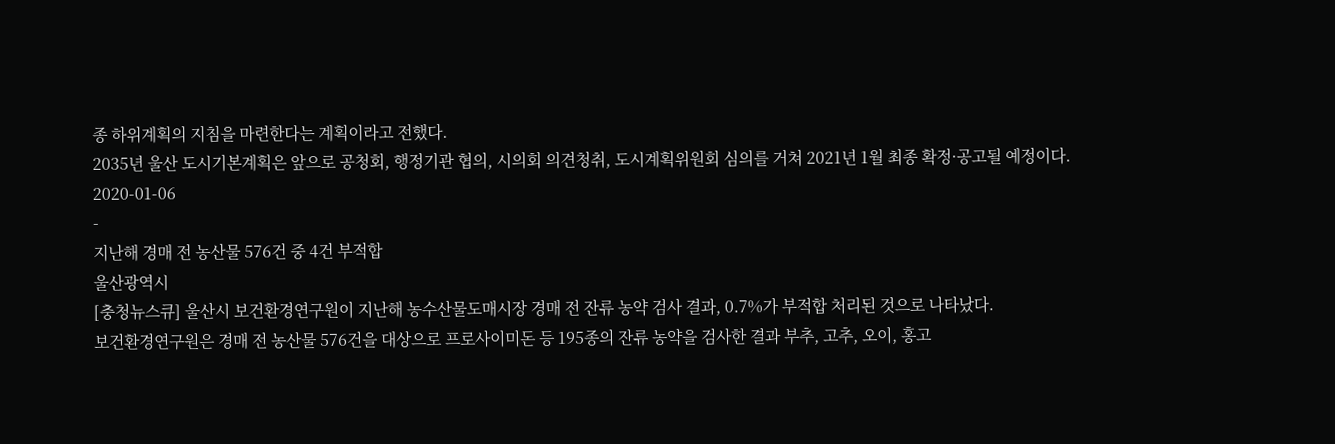종 하위계획의 지침을 마련한다는 계획이라고 전했다.
2035년 울산 도시기본계획은 앞으로 공청회, 행정기관 협의, 시의회 의견청취, 도시계획위원회 심의를 거쳐 2021년 1월 최종 확정·공고될 예정이다.
2020-01-06
-
지난해 경매 전 농산물 576건 중 4건 부적합
울산광역시
[충청뉴스큐] 울산시 보건환경연구원이 지난해 농수산물도매시장 경매 전 잔류 농약 검사 결과, 0.7%가 부적합 처리된 것으로 나타났다.
보건환경연구원은 경매 전 농산물 576건을 대상으로 프로사이미돈 등 195종의 잔류 농약을 검사한 결과 부추, 고추, 오이, 홍고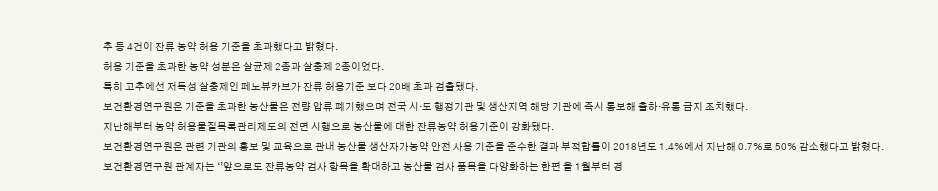추 등 4건이 잔류 농약 허용 기준을 초과했다고 밝혔다.
허용 기준을 초과한 농약 성분은 살균제 2종과 살충제 2종이었다.
특히 고추에선 저독성 살충제인 페노뷰카브가 잔류 허용기준 보다 20배 초과 검출됐다.
보건환경연구원은 기준을 초과한 농산물은 전량 압류 폐기했으며 전국 시·도 행정기관 및 생산지역 해당 기관에 즉시 통보해 출하·유통 금지 조치했다.
지난해부터 농약 허용물질목록관리제도의 전면 시행으로 농산물에 대한 잔류농약 허용기준이 강화됐다.
보건환경연구원은 관련 기관의 홍보 및 교육으로 관내 농산물 생산자가농약 안전 사용 기준을 준수한 결과 부적합률이 2018년도 1.4%에서 지난해 0.7%로 50% 감소했다고 밝혔다.
보건환경연구원 관계자는 ‘’앞으로도 잔류농약 검사 항목을 확대하고 농산물 검사 품목을 다양화하는 한편 올 1월부터 경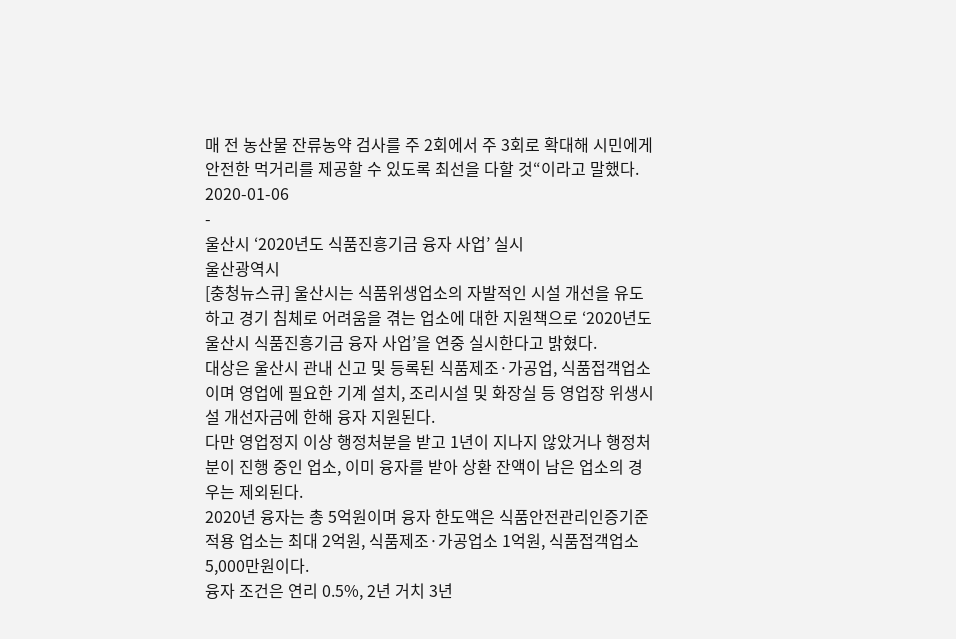매 전 농산물 잔류농약 검사를 주 2회에서 주 3회로 확대해 시민에게 안전한 먹거리를 제공할 수 있도록 최선을 다할 것“이라고 말했다.
2020-01-06
-
울산시 ‘2020년도 식품진흥기금 융자 사업’ 실시
울산광역시
[충청뉴스큐] 울산시는 식품위생업소의 자발적인 시설 개선을 유도하고 경기 침체로 어려움을 겪는 업소에 대한 지원책으로 ‘2020년도 울산시 식품진흥기금 융자 사업’을 연중 실시한다고 밝혔다.
대상은 울산시 관내 신고 및 등록된 식품제조·가공업, 식품접객업소이며 영업에 필요한 기계 설치, 조리시설 및 화장실 등 영업장 위생시설 개선자금에 한해 융자 지원된다.
다만 영업정지 이상 행정처분을 받고 1년이 지나지 않았거나 행정처분이 진행 중인 업소, 이미 융자를 받아 상환 잔액이 남은 업소의 경우는 제외된다.
2020년 융자는 총 5억원이며 융자 한도액은 식품안전관리인증기준 적용 업소는 최대 2억원, 식품제조·가공업소 1억원, 식품접객업소 5,000만원이다.
융자 조건은 연리 0.5%, 2년 거치 3년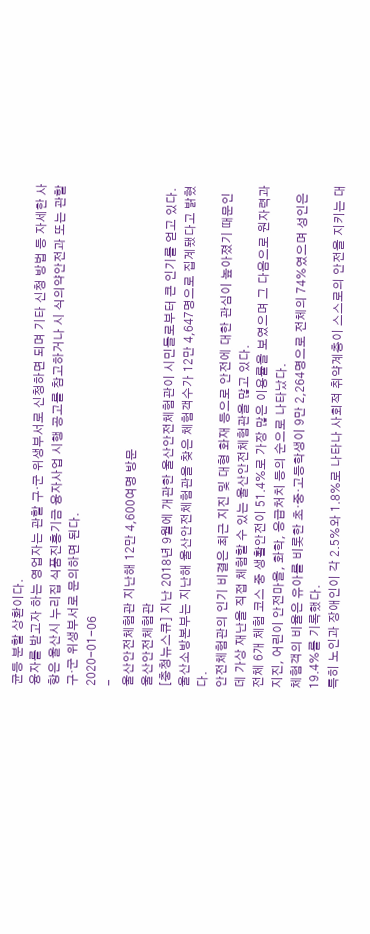균등 분할 상환이다.
융자를 받고자 하는 영업자는 관할 구·군 위생부서로 신청하면 되며 기타 신청 방법 등 자세한 사항은 울산시 누리집 식품진흥기금 융자사업 시행 공고를 참고하거나 시 식의약안전과 또는 관할 구·군 위생부서로 문의하면 된다.
2020-01-06
-
울산안전체험관 지난해 12만 4,600여명 방문
울산안전체험관
[충청뉴스큐] 지난 2018년 9월에 개관한 울산안전체험관이 시민들로부터 큰 인기를 얻고 있다.
울산소방본부는 지난해 울산안전체험관을 찾은 체험객수가 12만 4,647명으로 집계됐다고 밝혔다.
안전체험관의 인기 비결은 최근 지진 및 대형 화재 등으로 안전에 대한 관심이 높아졌기 때문인데 가상 재난을 직접 체험할 수 있는 울산안전체험관을 많고 있다.
전체 6개 체험 코스 중 생활안전이 51.4%로 가장 많은 이용률을 보였으며 그 다음으로 원자력과 지진, 어린이 안전마을, 화학, 응급처치 등의 순으로 나타났다.
체험객의 비율은 유아를 비롯한 초·중·고등학생이 9만 2,264명으로 전체의 74%였으며 성인은 19.4%를 기록했다.
특히 노인과 장애인이 각 2.5%와 1.8%로 나타나 사회적 취약계층이 스스로의 안전을 지키는 대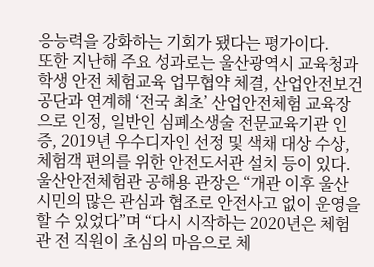응능력을 강화하는 기회가 됐다는 평가이다.
또한 지난해 주요 성과로는 울산광역시 교육청과 학생 안전 체험교육 업무협약 체결, 산업안전보건공단과 연계해 ‘전국 최초’ 산업안전체험 교육장으로 인정, 일반인 심폐소생술 전문교육기관 인증, 2019년 우수디자인 선정 및 색채 대상 수상, 체험객 편의를 위한 안전도서관 설치 등이 있다.
울산안전체험관 공해용 관장은 “개관 이후 울산시민의 많은 관심과 협조로 안전사고 없이 운영을 할 수 있었다”며 “다시 시작하는 2020년은 체험관 전 직원이 초심의 마음으로 체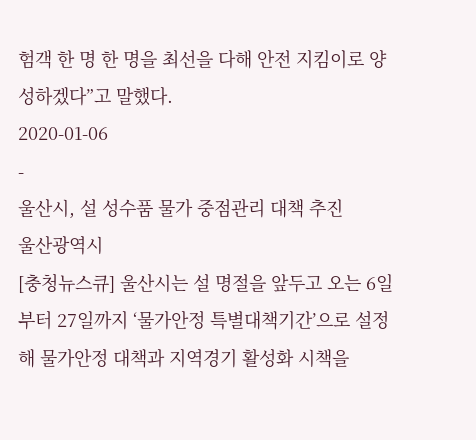험객 한 명 한 명을 최선을 다해 안전 지킴이로 양성하겠다”고 말했다.
2020-01-06
-
울산시, 설 성수품 물가 중점관리 대책 추진
울산광역시
[충청뉴스큐] 울산시는 설 명절을 앞두고 오는 6일부터 27일까지 ‘물가안정 특별대책기간’으로 설정해 물가안정 대책과 지역경기 활성화 시책을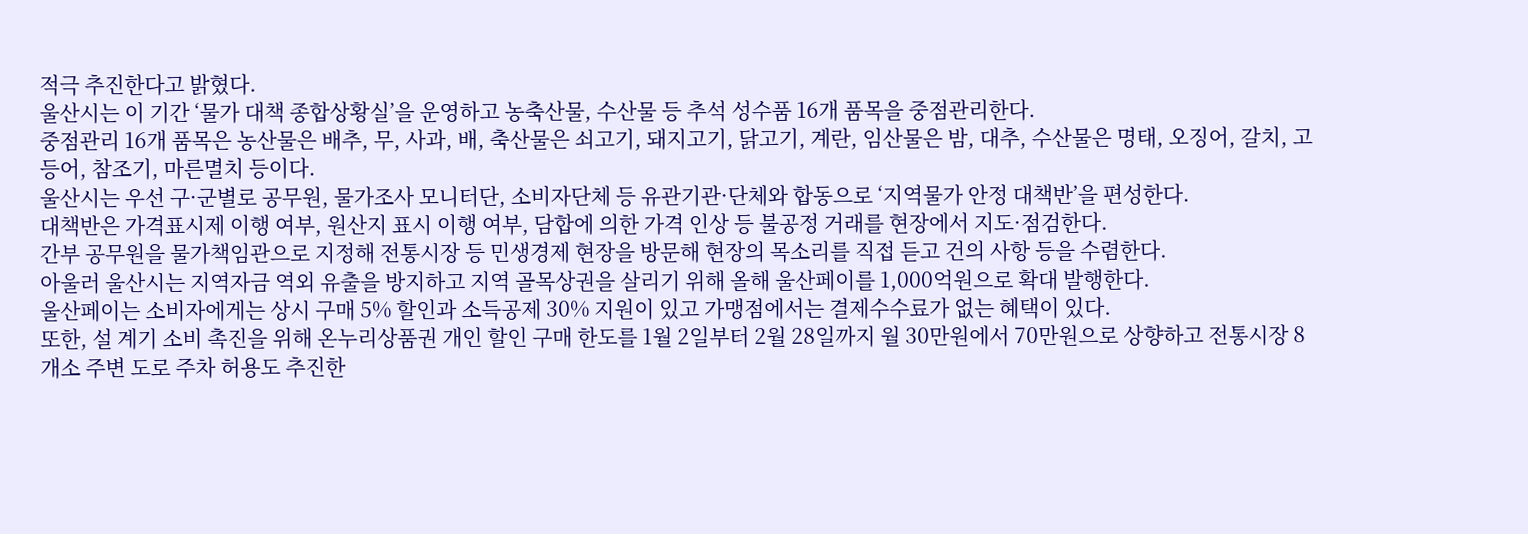적극 추진한다고 밝혔다.
울산시는 이 기간 ‘물가 대책 종합상황실’을 운영하고 농축산물, 수산물 등 추석 성수품 16개 품목을 중점관리한다.
중점관리 16개 품목은 농산물은 배추, 무, 사과, 배, 축산물은 쇠고기, 돼지고기, 닭고기, 계란, 임산물은 밤, 대추, 수산물은 명태, 오징어, 갈치, 고등어, 참조기, 마른멸치 등이다.
울산시는 우선 구·군별로 공무원, 물가조사 모니터단, 소비자단체 등 유관기관·단체와 합동으로 ‘지역물가 안정 대책반’을 편성한다.
대책반은 가격표시제 이행 여부, 원산지 표시 이행 여부, 담합에 의한 가격 인상 등 불공정 거래를 현장에서 지도·점검한다.
간부 공무원을 물가책임관으로 지정해 전통시장 등 민생경제 현장을 방문해 현장의 목소리를 직접 듣고 건의 사항 등을 수렴한다.
아울러 울산시는 지역자금 역외 유출을 방지하고 지역 골목상권을 살리기 위해 올해 울산페이를 1,000억원으로 확대 발행한다.
울산페이는 소비자에게는 상시 구매 5% 할인과 소득공제 30% 지원이 있고 가맹점에서는 결제수수료가 없는 혜택이 있다.
또한, 설 계기 소비 촉진을 위해 온누리상품권 개인 할인 구매 한도를 1월 2일부터 2월 28일까지 월 30만원에서 70만원으로 상향하고 전통시장 8개소 주변 도로 주차 허용도 추진한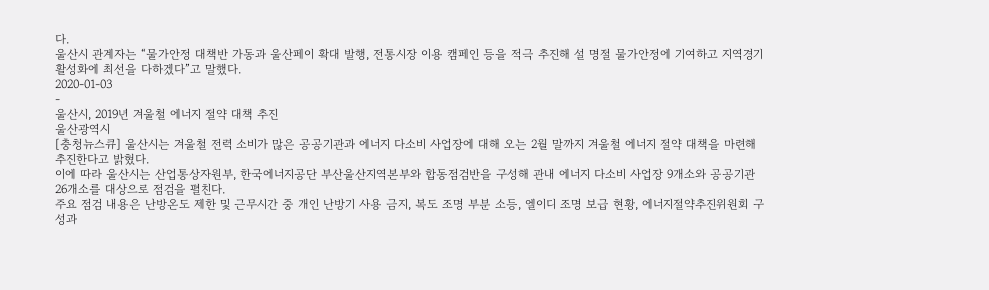다.
울산시 관계자는 “물가안정 대책반 가동과 울산페이 확대 발행, 전통시장 이용 캠페인 등을 적극 추진해 설 명절 물가안정에 기여하고 지역경기 활성화에 최선을 다하겠다”고 말했다.
2020-01-03
-
울산시, 2019년 겨울철 에너지 절약 대책 추진
울산광역시
[충청뉴스큐] 울산시는 겨울철 전력 소비가 많은 공공기관과 에너지 다소비 사업장에 대해 오는 2월 말까지 겨울철 에너지 절약 대책을 마련해 추진한다고 밝혔다.
이에 따라 울산시는 산업통상자원부, 한국에너지공단 부산울산지역본부와 합동점검반을 구성해 관내 에너지 다소비 사업장 9개소와 공공기관 26개소를 대상으로 점검을 펼친다.
주요 점검 내용은 난방온도 제한 및 근무시간 중 개인 난방기 사용 금지, 복도 조명 부분 소등, 엘이디 조명 보급 현황, 에너지절약추진위원회 구성과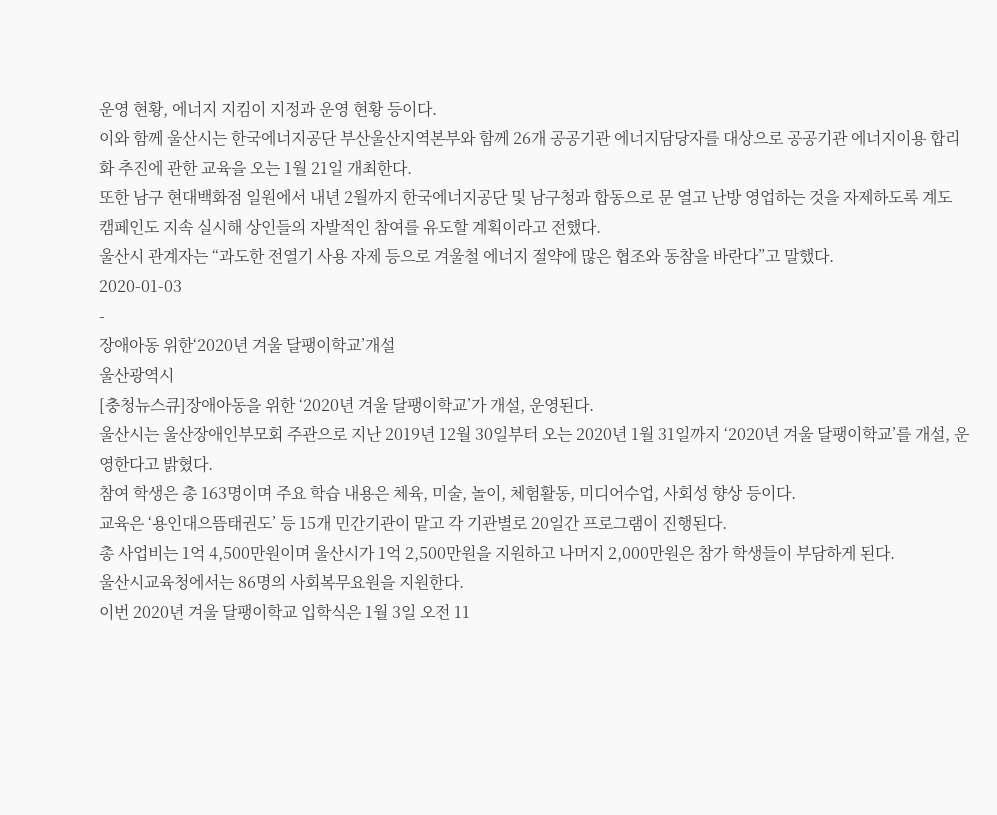운영 현황, 에너지 지킴이 지정과 운영 현황 등이다.
이와 함께 울산시는 한국에너지공단 부산울산지역본부와 함께 26개 공공기관 에너지담당자를 대상으로 공공기관 에너지이용 합리화 추진에 관한 교육을 오는 1월 21일 개최한다.
또한 남구 현대백화점 일원에서 내년 2월까지 한국에너지공단 및 남구청과 합동으로 문 열고 난방 영업하는 것을 자제하도록 계도 캠페인도 지속 실시해 상인들의 자발적인 참여를 유도할 계획이라고 전했다.
울산시 관계자는 “과도한 전열기 사용 자제 등으로 겨울철 에너지 절약에 많은 협조와 동참을 바란다”고 말했다.
2020-01-03
-
장애아동 위한‘2020년 겨울 달팽이학교’개설
울산광역시
[충청뉴스큐]장애아동을 위한 ‘2020년 겨울 달팽이학교’가 개설, 운영된다.
울산시는 울산장애인부모회 주관으로 지난 2019년 12월 30일부터 오는 2020년 1월 31일까지 ‘2020년 겨울 달팽이학교’를 개설, 운영한다고 밝혔다.
참여 학생은 총 163명이며 주요 학습 내용은 체육, 미술, 놀이, 체험활동, 미디어수업, 사회성 향상 등이다.
교육은 ‘용인대으뜸태권도’ 등 15개 민간기관이 맡고 각 기관별로 20일간 프로그램이 진행된다.
총 사업비는 1억 4,500만원이며 울산시가 1억 2,500만원을 지원하고 나머지 2,000만원은 참가 학생들이 부담하게 된다.
울산시교육청에서는 86명의 사회복무요원을 지원한다.
이번 2020년 겨울 달팽이학교 입학식은 1월 3일 오전 11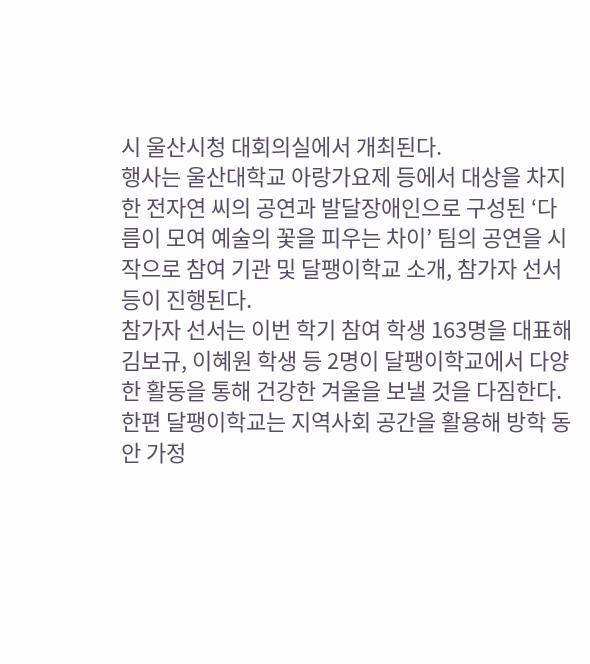시 울산시청 대회의실에서 개최된다.
행사는 울산대학교 아랑가요제 등에서 대상을 차지한 전자연 씨의 공연과 발달장애인으로 구성된 ‘다름이 모여 예술의 꽃을 피우는 차이’ 팀의 공연을 시작으로 참여 기관 및 달팽이학교 소개, 참가자 선서 등이 진행된다.
참가자 선서는 이번 학기 참여 학생 163명을 대표해 김보규, 이혜원 학생 등 2명이 달팽이학교에서 다양한 활동을 통해 건강한 겨울을 보낼 것을 다짐한다.
한편 달팽이학교는 지역사회 공간을 활용해 방학 동안 가정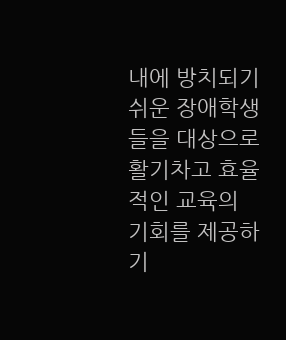내에 방치되기 쉬운 장애학생들을 대상으로 활기차고 효율적인 교육의 기회를 제공하기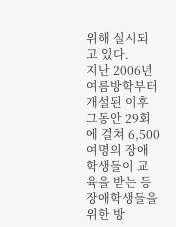위해 실시되고 있다.
지난 2006년 여름방학부터 개설된 이후 그동안 29회에 걸쳐 6,500여명의 장애학생들이 교육을 받는 등 장애학생들을 위한 방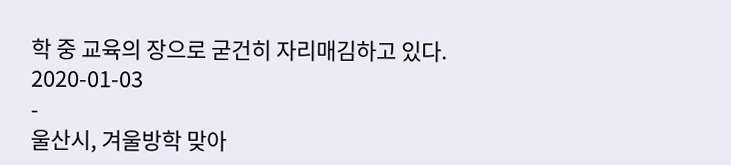학 중 교육의 장으로 굳건히 자리매김하고 있다.
2020-01-03
-
울산시, 겨울방학 맞아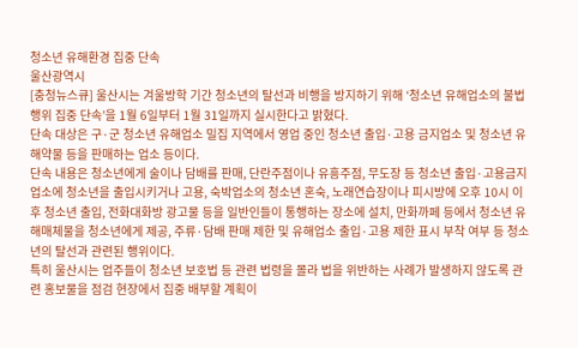청소년 유해환경 집중 단속
울산광역시
[충청뉴스큐] 울산시는 겨울방학 기간 청소년의 탈선과 비행을 방지하기 위해 ‘청소년 유해업소의 불법행위 집중 단속’을 1월 6일부터 1월 31일까지 실시한다고 밝혔다.
단속 대상은 구·군 청소년 유해업소 밀집 지역에서 영업 중인 청소년 출입·고용 금지업소 및 청소년 유해약물 등을 판매하는 업소 등이다.
단속 내용은 청소년에게 술이나 담배를 판매, 단란주점이나 유흥주점, 무도장 등 청소년 출입·고용금지 업소에 청소년을 출입시키거나 고용, 숙박업소의 청소년 혼숙, 노래연습장이나 피시방에 오후 10시 이후 청소년 출입, 전화대화방 광고물 등을 일반인들이 통행하는 장소에 설치, 만화까페 등에서 청소년 유해매체물을 청소년에게 제공, 주류·담배 판매 제한 및 유해업소 출입·고용 제한 표시 부착 여부 등 청소년의 탈선과 관련된 행위이다.
특히 울산시는 업주들이 청소년 보호법 등 관련 법령을 몰라 법을 위반하는 사례가 발생하지 않도록 관련 홍보물을 점검 현장에서 집중 배부할 계획이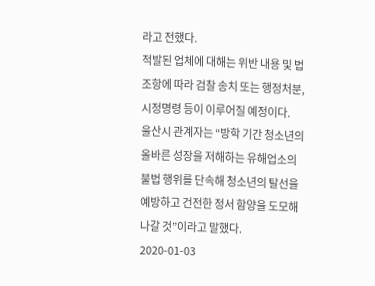라고 전했다.
적발된 업체에 대해는 위반 내용 및 법 조항에 따라 검찰 송치 또는 행정처분, 시정명령 등이 이루어질 예정이다.
울산시 관계자는 “방학 기간 청소년의 올바른 성장을 저해하는 유해업소의 불법 행위를 단속해 청소년의 탈선을 예방하고 건전한 정서 함양을 도모해 나갈 것”이라고 말했다.
2020-01-03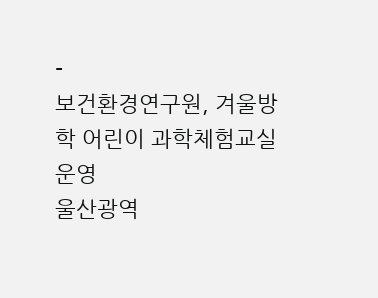-
보건환경연구원, 겨울방학 어린이 과학체험교실 운영
울산광역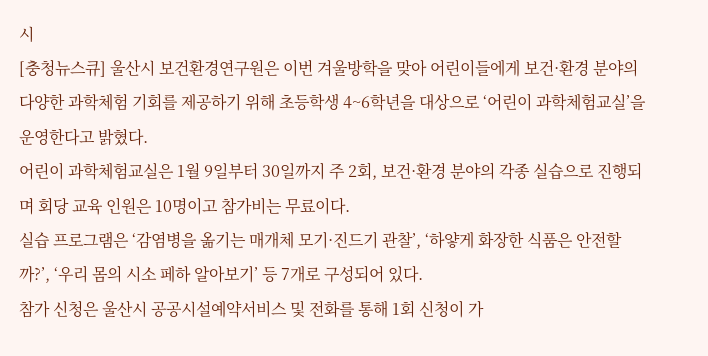시
[충청뉴스큐] 울산시 보건환경연구원은 이번 겨울방학을 맞아 어린이들에게 보건·환경 분야의 다양한 과학체험 기회를 제공하기 위해 초등학생 4~6학년을 대상으로 ‘어린이 과학체험교실’을 운영한다고 밝혔다.
어린이 과학체험교실은 1월 9일부터 30일까지 주 2회, 보건·환경 분야의 각종 실습으로 진행되며 회당 교육 인원은 10명이고 참가비는 무료이다.
실습 프로그램은 ‘감염병을 옮기는 매개체 모기·진드기 관찰’, ‘하얗게 화장한 식품은 안전할까?’, ‘우리 몸의 시소 페하 알아보기’ 등 7개로 구성되어 있다.
참가 신청은 울산시 공공시설예약서비스 및 전화를 통해 1회 신청이 가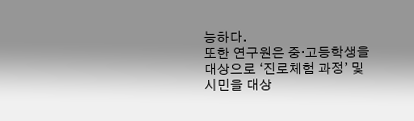능하다.
또한 연구원은 중·고등학생을 대상으로 ‘진로체험 과정’ 및 시민을 대상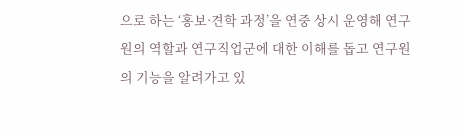으로 하는 ‘홍보·견학 과정’을 연중 상시 운영해 연구원의 역할과 연구직업군에 대한 이해를 돕고 연구원의 기능을 알려가고 있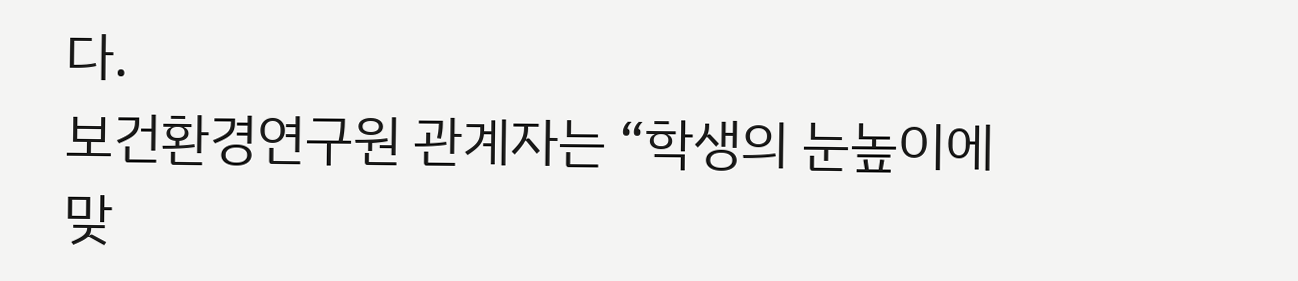다.
보건환경연구원 관계자는 “학생의 눈높이에 맞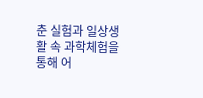춘 실험과 일상생활 속 과학체험을 통해 어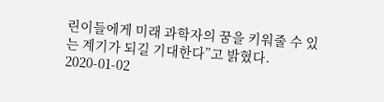린이들에게 미래 과학자의 꿈을 키워줄 수 있는 계기가 되길 기대한다”고 밝혔다.
2020-01-02